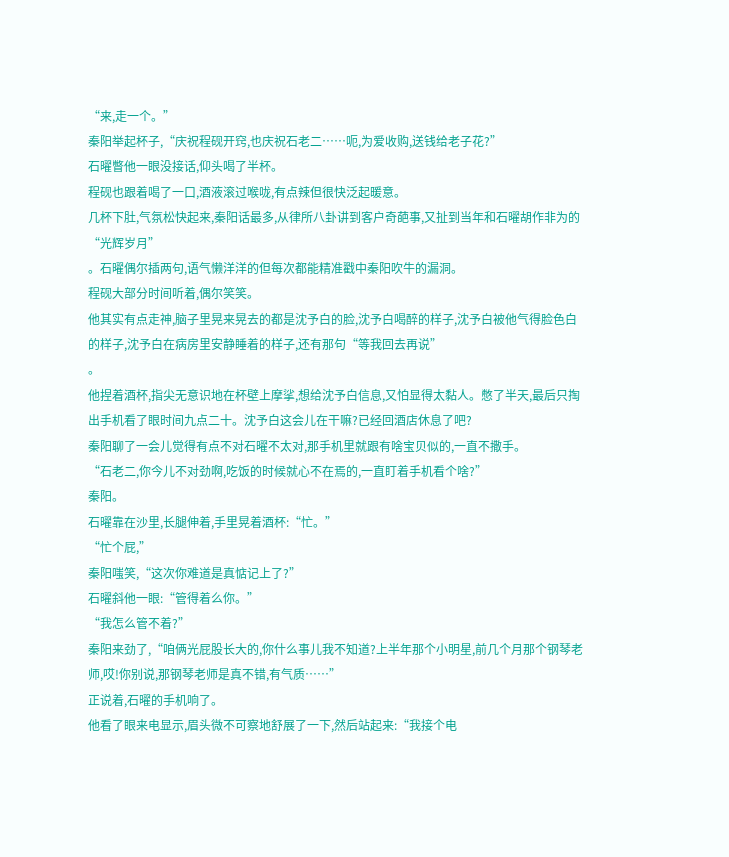“来,走一个。”
秦阳举起杯子,“庆祝程砚开窍,也庆祝石老二……呃,为爱收购,送钱给老子花?”
石曜瞥他一眼没接话,仰头喝了半杯。
程砚也跟着喝了一口,酒液滚过喉咙,有点辣但很快泛起暖意。
几杯下肚,气氛松快起来,秦阳话最多,从律所八卦讲到客户奇葩事,又扯到当年和石曜胡作非为的“光辉岁月”
。石曜偶尔插两句,语气懒洋洋的但每次都能精准戳中秦阳吹牛的漏洞。
程砚大部分时间听着,偶尔笑笑。
他其实有点走神,脑子里晃来晃去的都是沈予白的脸,沈予白喝醉的样子,沈予白被他气得脸色白的样子,沈予白在病房里安静睡着的样子,还有那句“等我回去再说”
。
他捏着酒杯,指尖无意识地在杯壁上摩挲,想给沈予白信息,又怕显得太黏人。憋了半天,最后只掏出手机看了眼时间九点二十。沈予白这会儿在干嘛?已经回酒店休息了吧?
秦阳聊了一会儿觉得有点不对石曜不太对,那手机里就跟有啥宝贝似的,一直不撒手。
“石老二,你今儿不对劲啊,吃饭的时候就心不在焉的,一直盯着手机看个啥?”
秦阳。
石曜靠在沙里,长腿伸着,手里晃着酒杯:“忙。”
“忙个屁,”
秦阳嗤笑,“这次你难道是真惦记上了?”
石曜斜他一眼:“管得着么你。”
“我怎么管不着?”
秦阳来劲了,“咱俩光屁股长大的,你什么事儿我不知道?上半年那个小明星,前几个月那个钢琴老师,哎!你别说,那钢琴老师是真不错,有气质……”
正说着,石曜的手机响了。
他看了眼来电显示,眉头微不可察地舒展了一下,然后站起来:“我接个电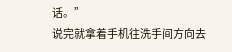话。”
说完就拿着手机往洗手间方向去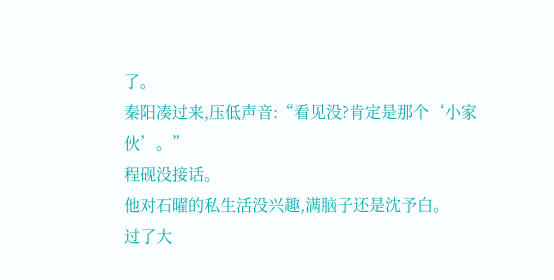了。
秦阳凑过来,压低声音:“看见没?肯定是那个‘小家伙’。”
程砚没接话。
他对石曜的私生活没兴趣,满脑子还是沈予白。
过了大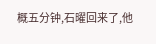概五分钟,石曜回来了,他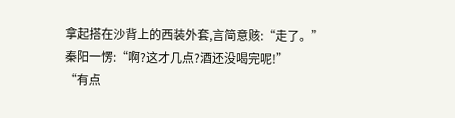拿起搭在沙背上的西装外套,言简意赅:“走了。”
秦阳一愣:“啊?这才几点?酒还没喝完呢!”
“有点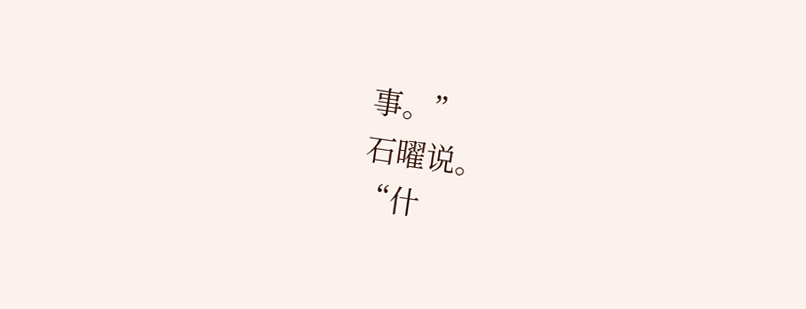事。”
石曜说。
“什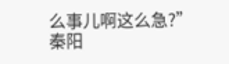么事儿啊这么急?”
秦阳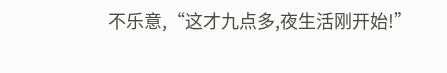不乐意,“这才九点多,夜生活刚开始!”